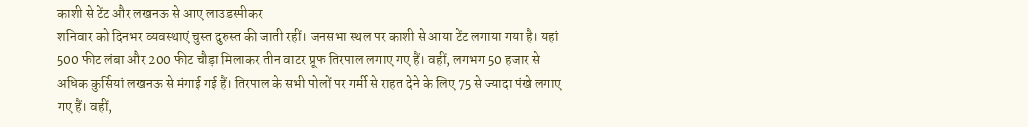काशी से टेंट और लखनऊ से आए लाउडस्पीकर
शनिवार को दिनभर व्यवस्थाएं चुस्त दुरुस्त की जाती रहीं। जनसभा स्थल पर काशी से आया टेंट लगाया गया है। यहां 500 फीट लंबा और 200 फीट चौड़ा मिलाकर तीन वाटर प्रूफ तिरपाल लगाए गए हैं। वहीं, लगभग 50 हजार से अधिक कुर्सियां लखनऊ से मंगाई गई हैं। तिरपाल के सभी पोलों पर गर्मी से राहत देने के लिए 75 से ज्यादा पंखे लगाए गए हैं। वहीं,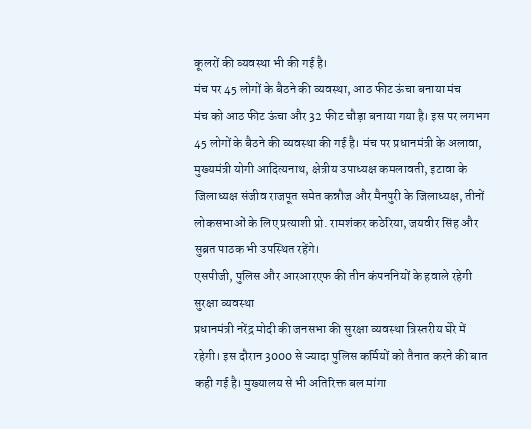कूलरों की व्यवस्था भी की गई है।
मंच पर 45 लोगों के बैठने की व्यवस्था, आठ फीट ऊंचा बनाया मंच
मंच को आठ फीट ऊंचा और 32 फीट चौड़ा बनाया गया है। इस पर लगभग 45 लोगों के बैठने की व्यवस्था की गई है। मंच पर प्रधानमंत्री के अलावा, मुख्यमंत्री योगी आदित्यनाथ, क्षेत्रीय उपाध्यक्ष कमलावती, इटावा के जिलाध्यक्ष संजीव राजपूत समेत कन्नौज और मैनपुरी के जिलाध्यक्ष, तीनों लोकसभाओं के लिए प्रत्याशी प्रो. रामशंकर कठेरिया, जयवीर सिंह और सुब्रत पाठक भी उपस्थित रहेंगे।
एसपीजी, पुलिस और आरआरएफ की तीन कंपननियों के हवाले रहेगी सुरक्षा व्यवस्था
प्रधानमंत्री नरेंद्र मोदी की जनसभा की सुरक्षा व्यवस्था त्रिस्तरीय घेरे में रहेगी। इस दौरान 3000 से ज्यादा पुलिस कर्मियों को तैनात करने की बात कही गई है। मुख्यालय से भी अतिरिक्त बल मांगा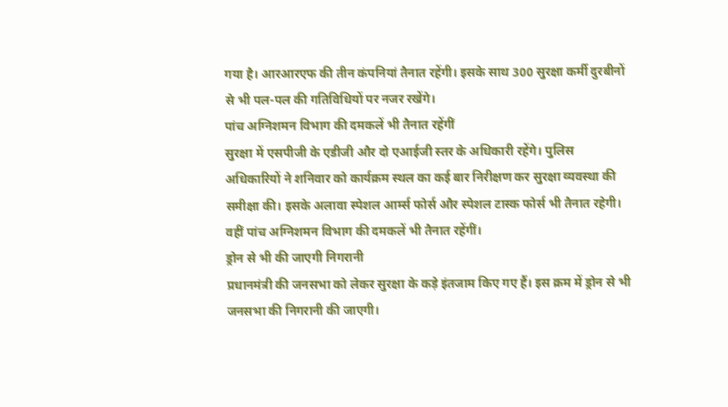गया है। आरआरएफ की तीन कंपनियां तैनात रहेंगी। इसके साथ 300 सुरक्षा कर्मी दुरबीनों से भी पल-पल की गतिविधियों पर नजर रखेंगे।
पांच अग्निशमन विभाग की दमकलें भी तैनात रहेंगीं
सुरक्षा में एसपीजी के एडीजी और दो एआईजी स्तर के अधिकारी रहेंगे। पुलिस अधिकारियों ने शनिवार को कार्यक्रम स्थल का कई बार निरीक्षण कर सुरक्षा व्यवस्था की समीक्षा की। इसके अलावा स्पेशल आर्म्स फोर्स और स्पेशल टास्क फोर्स भी तैनात रहेगी। वहीं पांच अग्निशमन विभाग की दमकलें भी तैनात रहेंगीं।
ड्रोन से भी की जाएगी निगरानी
प्रधानमंत्री की जनसभा को लेकर सुरक्षा के कड़े इंतजाम किए गए हैं। इस क्रम में ड्रोन से भी जनसभा की निगरानी की जाएगी।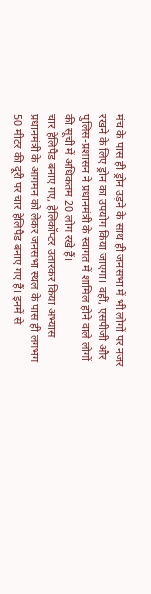मंच के पास ही ड्रोन उड़ने के साथ ही जनसभा में भी लोगों पर नजर रखने के लिए ड्रोन का उपयोग किया जाएगा। वहीं, एसपीजी और पुलिस-प्रशासन ने प्रधानमंत्री के स्वागत में शामिल होने वाले लोगों की सूची में अधिकतम 20 लोग रखे हैं।
चार हेलिपैड बनाए गए, हेलिकॉप्टर उतारकर किया अभ्यास
प्रधानमंत्री के आगमन को लेकर जनसभा स्थल के पास ही लगभग 50 मीटर की दूरी पर चार हेलिपैड बनाए गए हैं। इनमें से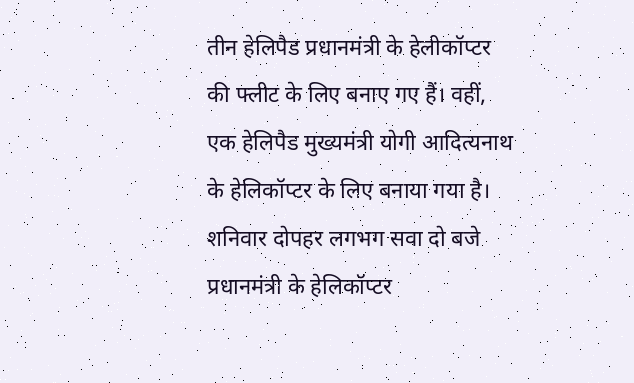तीन हेलिपैड प्रधानमंत्री के हेलीकॉप्टर की फ्लीट के लिए बनाए गए हैं। वहीं, एक हेलिपैड मुख्यमंत्री योगी आदित्यनाथ के हेलिकॉप्टर के लिए बनाया गया है। शनिवार दोपहर लगभग सवा दो बजे प्रधानमंत्री के हेलिकॉप्टर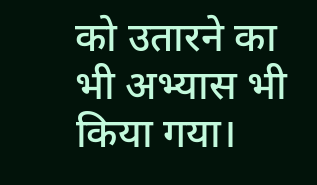को उतारने का भी अभ्यास भी किया गया।